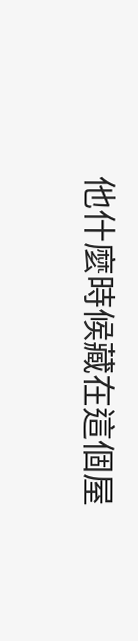他什麼時候藏在這個屋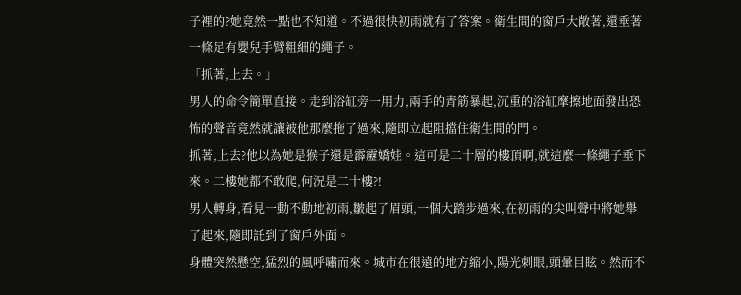子裡的?她竟然一點也不知道。不過很快初雨就有了答案。衛生間的窗戶大敞著,還垂著一條足有嬰兒手臂粗細的繩子。
「抓著,上去。」
男人的命令簡單直接。走到浴缸旁一用力,兩手的青筋暴起,沉重的浴缸摩擦地面發出恐怖的聲音竟然就讓被他那麼拖了過來,隨即立起阻擋住衛生間的門。
抓著,上去?他以為她是猴子還是霹靂嬌娃。這可是二十層的樓頂啊,就這麼一條繩子垂下來。二樓她都不敢爬,何況是二十樓?!
男人轉身,看見一動不動地初雨,皺起了眉頭,一個大踏步過來,在初雨的尖叫聲中將她舉了起來,隨即託到了窗戶外面。
身體突然懸空,猛烈的風呼嘯而來。城市在很遠的地方縮小,陽光刺眼,頭暈目眩。然而不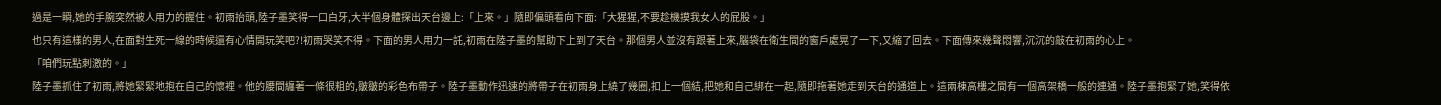過是一瞬,她的手腕突然被人用力的握住。初雨抬頭,陸子墨笑得一口白牙,大半個身體探出天台邊上:「上來。」隨即偏頭看向下面:「大猩猩,不要趁機摸我女人的屁股。」
也只有這樣的男人,在面對生死一線的時候還有心情開玩笑吧?!初雨哭笑不得。下面的男人用力一託,初雨在陸子墨的幫助下上到了天台。那個男人並沒有跟著上來,腦袋在衛生間的窗戶處晃了一下,又縮了回去。下面傳來幾聲悶響,沉沉的敲在初雨的心上。
「咱們玩點刺激的。」
陸子墨抓住了初雨,將她緊緊地抱在自己的懷裡。他的腰間纏著一條很粗的,皺皺的彩色布帶子。陸子墨動作迅速的將帶子在初雨身上繞了幾圈,扣上一個結,把她和自己綁在一起,隨即拖著她走到天台的通道上。這兩棟高樓之間有一個高架橋一般的連通。陸子墨抱緊了她,笑得依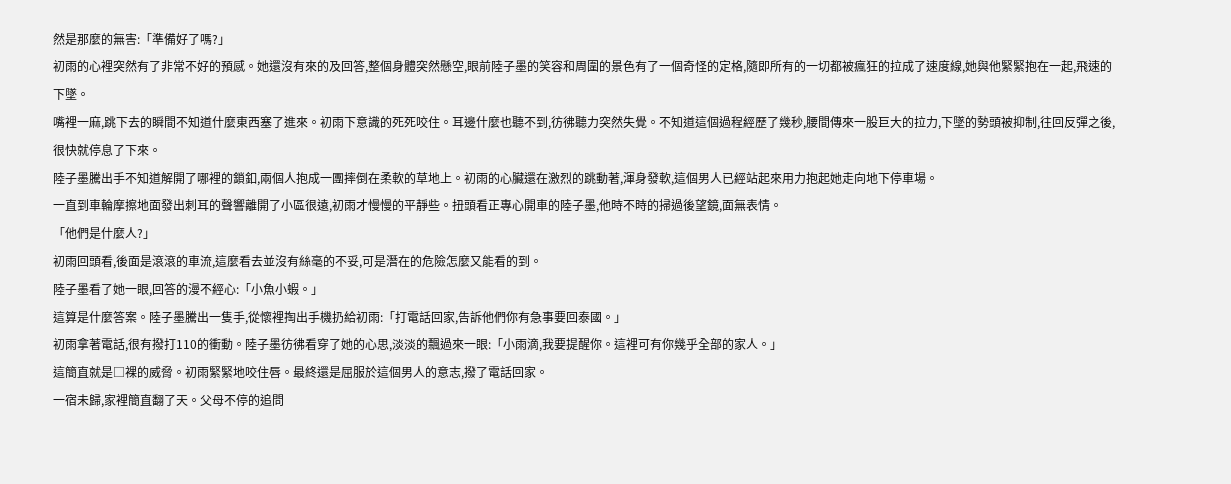然是那麼的無害:「準備好了嗎?」
初雨的心裡突然有了非常不好的預感。她還沒有來的及回答,整個身體突然懸空,眼前陸子墨的笑容和周圍的景色有了一個奇怪的定格,隨即所有的一切都被瘋狂的拉成了速度線,她與他緊緊抱在一起,飛速的下墜。
嘴裡一麻,跳下去的瞬間不知道什麼東西塞了進來。初雨下意識的死死咬住。耳邊什麼也聽不到,彷彿聽力突然失覺。不知道這個過程經歷了幾秒,腰間傳來一股巨大的拉力,下墜的勢頭被抑制,往回反彈之後,很快就停息了下來。
陸子墨騰出手不知道解開了哪裡的鎖釦,兩個人抱成一團摔倒在柔軟的草地上。初雨的心臟還在激烈的跳動著,渾身發軟,這個男人已經站起來用力抱起她走向地下停車場。
一直到車輪摩擦地面發出刺耳的聲響離開了小區很遠,初雨才慢慢的平靜些。扭頭看正專心開車的陸子墨,他時不時的掃過後望鏡,面無表情。
「他們是什麼人?」
初雨回頭看,後面是滾滾的車流,這麼看去並沒有絲毫的不妥,可是潛在的危險怎麼又能看的到。
陸子墨看了她一眼,回答的漫不經心:「小魚小蝦。」
這算是什麼答案。陸子墨騰出一隻手,從懷裡掏出手機扔給初雨:「打電話回家,告訴他們你有急事要回泰國。」
初雨拿著電話,很有撥打110的衝動。陸子墨彷彿看穿了她的心思,淡淡的飄過來一眼:「小雨滴,我要提醒你。這裡可有你幾乎全部的家人。」
這簡直就是□裸的威脅。初雨緊緊地咬住唇。最終還是屈服於這個男人的意志,撥了電話回家。
一宿未歸,家裡簡直翻了天。父母不停的追問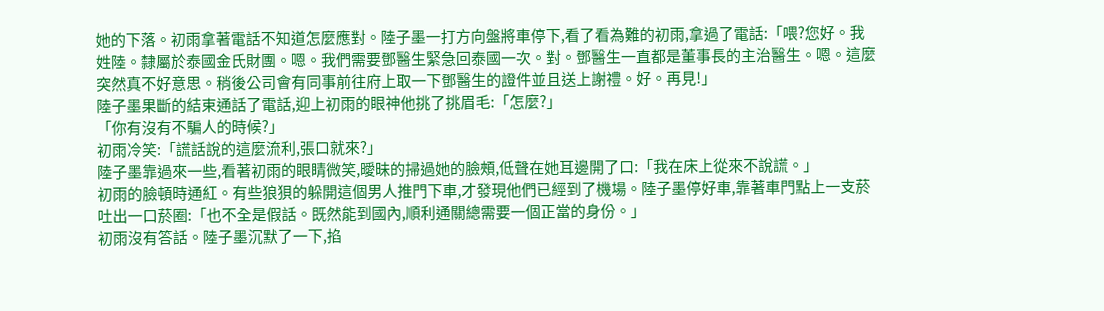她的下落。初雨拿著電話不知道怎麼應對。陸子墨一打方向盤將車停下,看了看為難的初雨,拿過了電話:「喂?您好。我姓陸。隸屬於泰國金氏財團。嗯。我們需要鄧醫生緊急回泰國一次。對。鄧醫生一直都是董事長的主治醫生。嗯。這麼突然真不好意思。稍後公司會有同事前往府上取一下鄧醫生的證件並且送上謝禮。好。再見!」
陸子墨果斷的結束通話了電話,迎上初雨的眼神他挑了挑眉毛:「怎麼?」
「你有沒有不騙人的時候?」
初雨冷笑:「謊話說的這麼流利,張口就來?」
陸子墨靠過來一些,看著初雨的眼睛微笑,曖昧的掃過她的臉頰,低聲在她耳邊開了口:「我在床上從來不說謊。」
初雨的臉頓時通紅。有些狼狽的躲開這個男人推門下車,才發現他們已經到了機場。陸子墨停好車,靠著車門點上一支菸吐出一口菸圈:「也不全是假話。既然能到國內,順利通關總需要一個正當的身份。」
初雨沒有答話。陸子墨沉默了一下,掐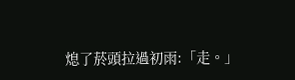熄了菸頭拉過初雨:「走。」